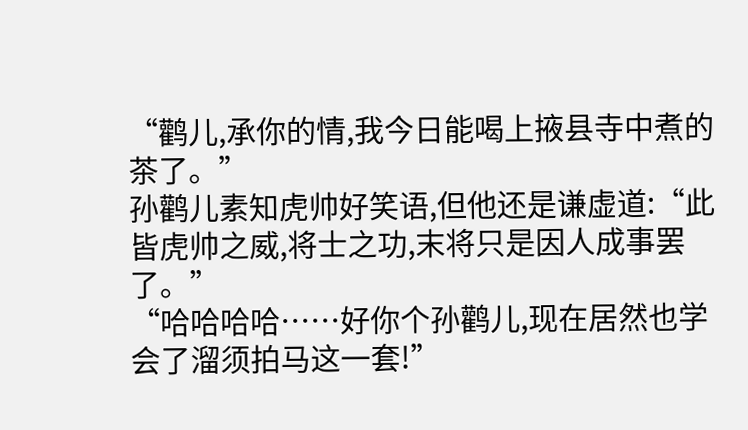“鹳儿,承你的情,我今日能喝上掖县寺中煮的茶了。”
孙鹳儿素知虎帅好笑语,但他还是谦虚道:“此皆虎帅之威,将士之功,末将只是因人成事罢了。”
“哈哈哈哈……好你个孙鹳儿,现在居然也学会了溜须拍马这一套!”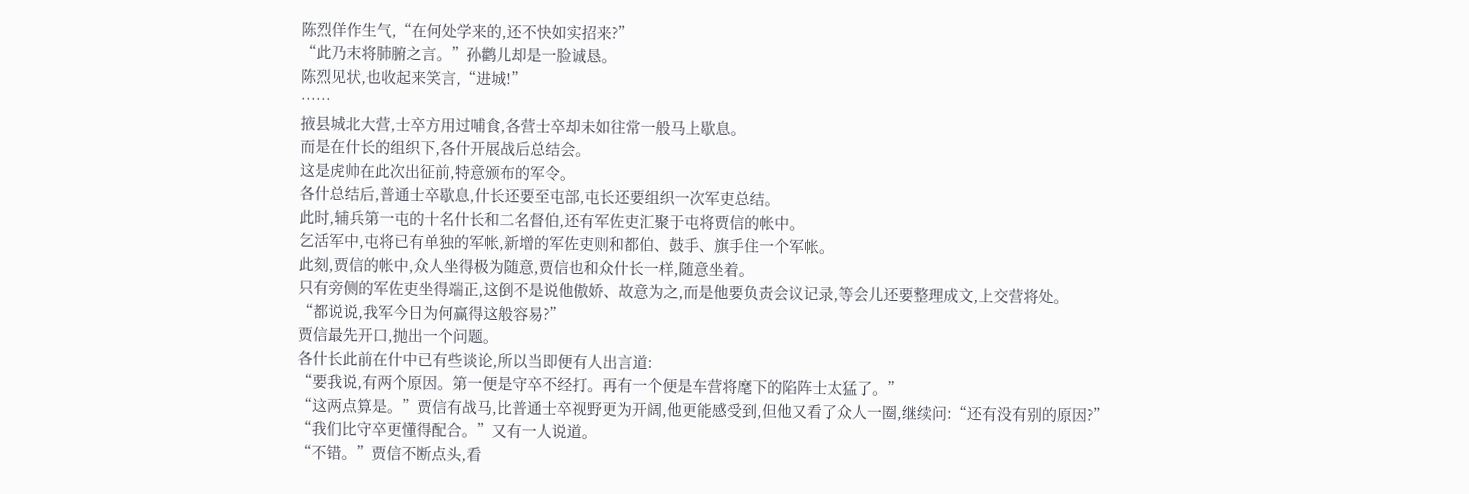陈烈佯作生气,“在何处学来的,还不快如实招来?”
“此乃末将肺腑之言。”孙鹳儿却是一脸诚恳。
陈烈见状,也收起来笑言,“进城!”
……
掖县城北大营,士卒方用过哺食,各营士卒却未如往常一般马上歇息。
而是在什长的组织下,各什开展战后总结会。
这是虎帅在此次出征前,特意颁布的军令。
各什总结后,普通士卒歇息,什长还要至屯部,屯长还要组织一次军吏总结。
此时,辅兵第一屯的十名什长和二名督伯,还有军佐吏汇聚于屯将贾信的帐中。
乞活军中,屯将已有单独的军帐,新增的军佐吏则和都伯、鼓手、旗手住一个军帐。
此刻,贾信的帐中,众人坐得极为随意,贾信也和众什长一样,随意坐着。
只有旁侧的军佐吏坐得端正,这倒不是说他傲娇、故意为之,而是他要负责会议记录,等会儿还要整理成文,上交营将处。
“都说说,我军今日为何赢得这般容易?”
贾信最先开口,抛出一个问题。
各什长此前在什中已有些谈论,所以当即便有人出言道:
“要我说,有两个原因。第一便是守卒不经打。再有一个便是车营将麾下的陷阵士太猛了。”
“这两点算是。”贾信有战马,比普通士卒视野更为开阔,他更能感受到,但他又看了众人一圈,继续问:“还有没有别的原因?”
“我们比守卒更懂得配合。”又有一人说道。
“不错。”贾信不断点头,看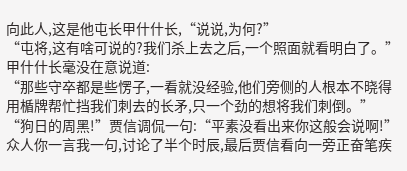向此人,这是他屯长甲什什长,“说说,为何?”
“屯将,这有啥可说的?我们杀上去之后,一个照面就看明白了。”甲什什长毫没在意说道:
“那些守卒都是些愣子,一看就没经验,他们旁侧的人根本不晓得用楯牌帮忙挡我们刺去的长矛,只一个劲的想将我们刺倒。”
“狗日的周黑!”贾信调侃一句:“平素没看出来你这般会说啊!”
众人你一言我一句,讨论了半个时辰,最后贾信看向一旁正奋笔疾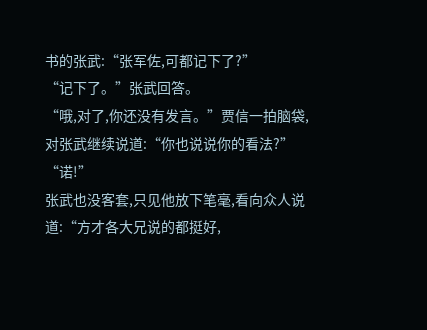书的张武:“张军佐,可都记下了?”
“记下了。”张武回答。
“哦,对了,你还没有发言。”贾信一拍脑袋,对张武继续说道:“你也说说你的看法?”
“诺!”
张武也没客套,只见他放下笔毫,看向众人说道:“方才各大兄说的都挺好,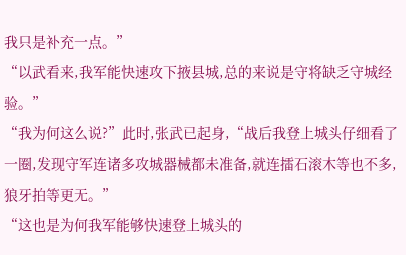我只是补充一点。”
“以武看来,我军能快速攻下掖县城,总的来说是守将缺乏守城经验。”
“我为何这么说?”此时,张武已起身,“战后我登上城头仔细看了一圈,发现守军连诸多攻城器械都未准备,就连擂石滚木等也不多,狼牙拍等更无。”
“这也是为何我军能够快速登上城头的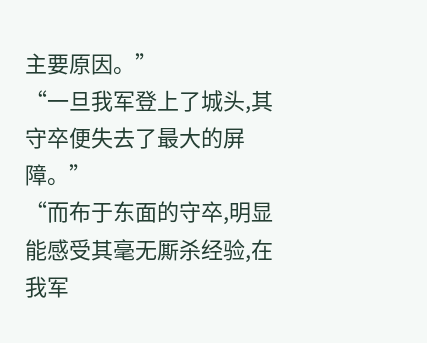主要原因。”
“一旦我军登上了城头,其守卒便失去了最大的屏障。”
“而布于东面的守卒,明显能感受其毫无厮杀经验,在我军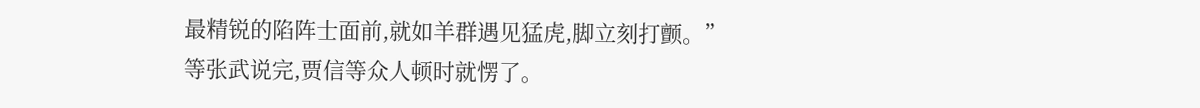最精锐的陷阵士面前,就如羊群遇见猛虎,脚立刻打颤。”
等张武说完,贾信等众人顿时就愣了。